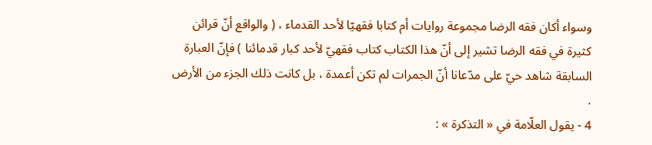وسواء أكان فقه الرضا مجموعة روايات أم كتابا فقهيّا لأحد القدماء ، ( والواقع أنّ قرائن كثيرة في فقه الرضا تشير إلى أنّ هذا الكتاب كتاب فقهيّ لأحد كبار قدمائنا ) فإنّ العبارة السابقة شاهد حيّ على مدّعانا أنّ الجمرات لم تكن أعمدة ، بل كانت ذلك الجزء من الأرض .
4 - يقول العلّامة في « التذكرة » :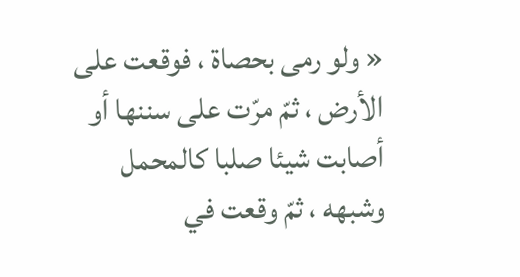« ولو رمى بحصاة ، فوقعت على الأرض ، ثمّ مرّت على سننها أو أصابت شيئا صلبا كالمحمل وشبهه ، ثمّ وقعت في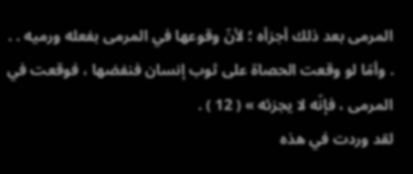المرمى بعد ذلك أجزأه ؛ لأنّ وقوعها في المرمى بفعله ورميه . . . وأمّا لو وقعت الحصاة على ثوب إنسان فنفضها ، فوقعت في المرمى ، فإنّه لا يجزئه » ( 12 ) .
لقد وردت في هذه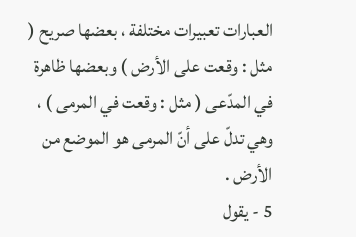العبارات تعبيرات مختلفة ، بعضها صريح ( مثل : وقعت على الأرض ) وبعضها ظاهرة في المدّعى ( مثل : وقعت في المرمى ) ، وهي تدلّ على أنّ المرمى هو الموضع من الأرض .
5 - يقول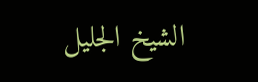الشيخ الجليل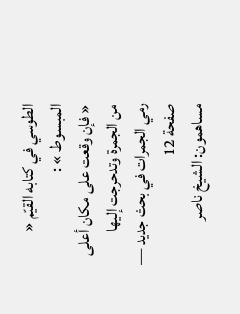الطوسي في كتابه القيّم « المبسوط » :
« فإن وقعت على مكان أعلى من الجمرة وتدحرجت إليها
رمي الجمرات في بحث جديد — صفحة 12
مساهمون: الشيخ ناصر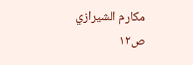مكارم الشيرازي
ص١٢